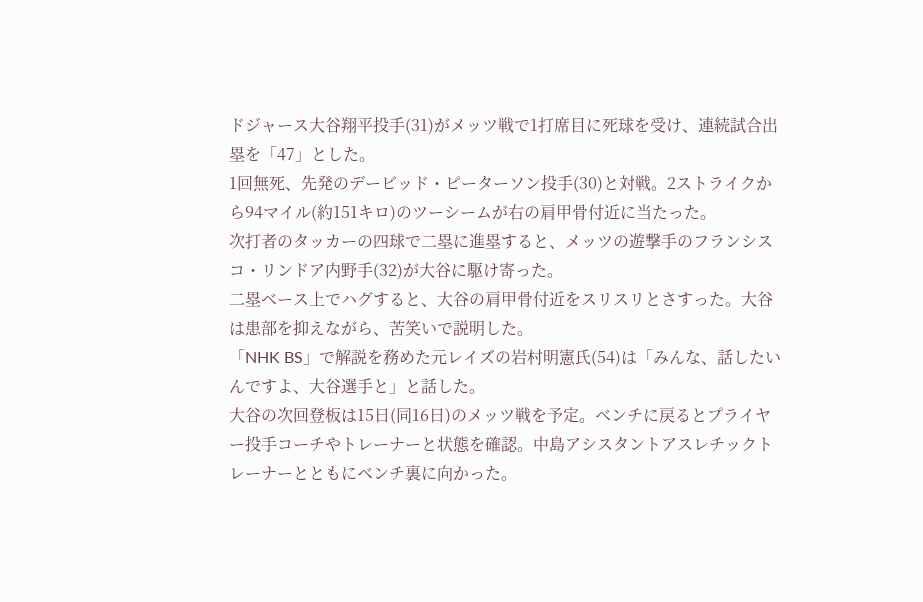ドジャース大谷翔平投手(31)がメッツ戦で1打席目に死球を受け、連続試合出塁を「47」とした。
1回無死、先発のデービッド・ピーターソン投手(30)と対戦。2ストライクから94マイル(約151キロ)のツーシームが右の肩甲骨付近に当たった。
次打者のタッカーの四球で二塁に進塁すると、メッツの遊撃手のフランシスコ・リンドア内野手(32)が大谷に駆け寄った。
二塁ベース上でハグすると、大谷の肩甲骨付近をスリスリとさすった。大谷は患部を抑えながら、苦笑いで説明した。
「NHK BS」で解説を務めた元レイズの岩村明憲氏(54)は「みんな、話したいんですよ、大谷選手と」と話した。
大谷の次回登板は15日(同16日)のメッツ戦を予定。ベンチに戻るとプライヤー投手コーチやトレーナーと状態を確認。中島アシスタントアスレチックトレーナーとともにベンチ裏に向かった。